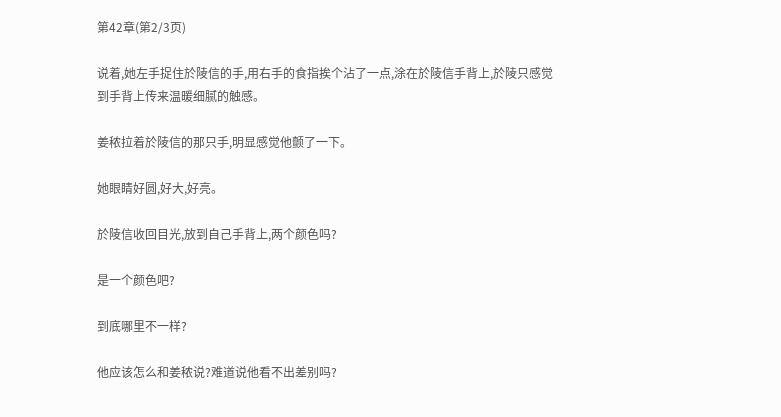第42章(第2/3页)

说着,她左手捉住於陵信的手,用右手的食指挨个沾了一点,涂在於陵信手背上,於陵只感觉到手背上传来温暖细腻的触感。

姜秾拉着於陵信的那只手,明显感觉他颤了一下。

她眼睛好圆,好大,好亮。

於陵信收回目光,放到自己手背上,两个颜色吗?

是一个颜色吧?

到底哪里不一样?

他应该怎么和姜秾说?难道说他看不出差别吗?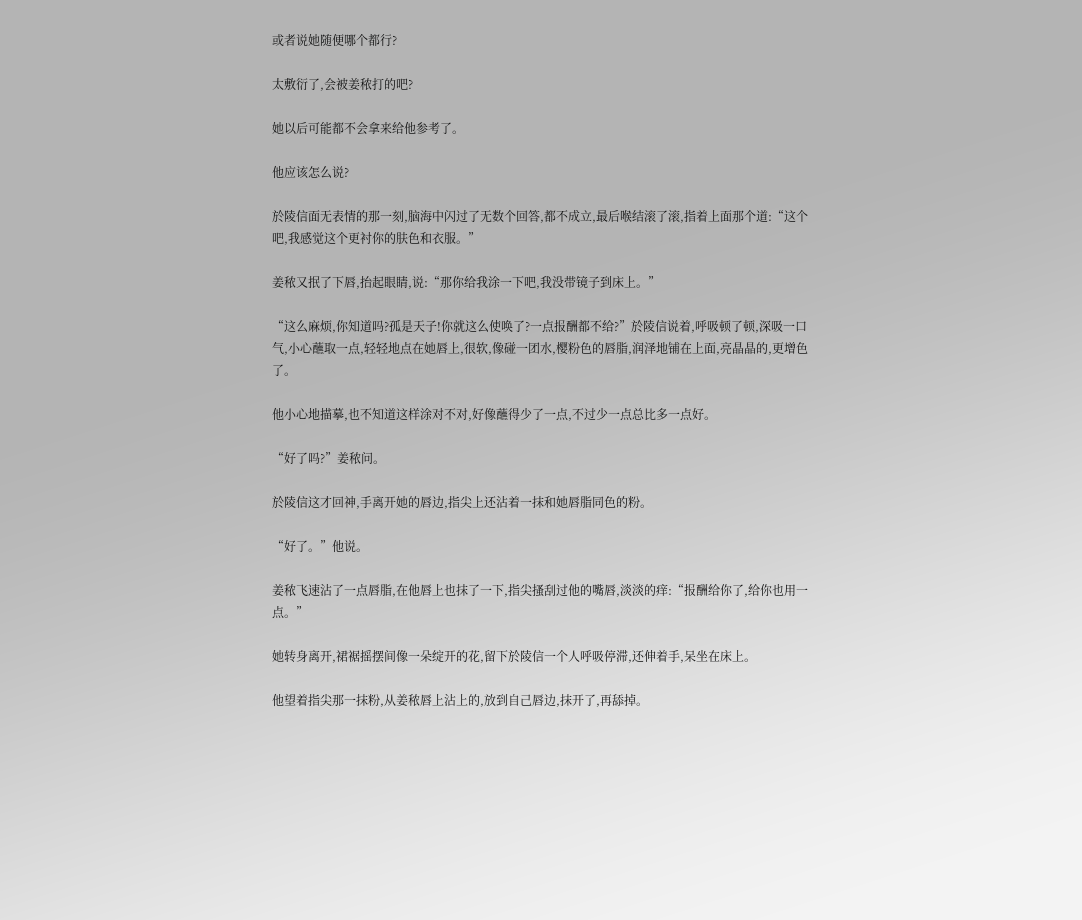或者说她随便哪个都行?

太敷衍了,会被姜秾打的吧?

她以后可能都不会拿来给他参考了。

他应该怎么说?

於陵信面无表情的那一刻,脑海中闪过了无数个回答,都不成立,最后喉结滚了滚,指着上面那个道:“这个吧,我感觉这个更衬你的肤色和衣服。”

姜秾又抿了下唇,抬起眼睛,说:“那你给我涂一下吧,我没带镜子到床上。”

“这么麻烦,你知道吗?孤是天子!你就这么使唤了?一点报酬都不给?”於陵信说着,呼吸顿了顿,深吸一口气,小心蘸取一点,轻轻地点在她唇上,很软,像碰一团水,樱粉色的唇脂,润泽地铺在上面,亮晶晶的,更增色了。

他小心地描摹,也不知道这样涂对不对,好像蘸得少了一点,不过少一点总比多一点好。

“好了吗?”姜秾问。

於陵信这才回神,手离开她的唇边,指尖上还沾着一抹和她唇脂同色的粉。

“好了。”他说。

姜秾飞速沾了一点唇脂,在他唇上也抹了一下,指尖搔刮过他的嘴唇,淡淡的痒:“报酬给你了,给你也用一点。”

她转身离开,裙裾摇摆间像一朵绽开的花,留下於陵信一个人呼吸停滞,还伸着手,呆坐在床上。

他望着指尖那一抹粉,从姜秾唇上沾上的,放到自己唇边,抹开了,再舔掉。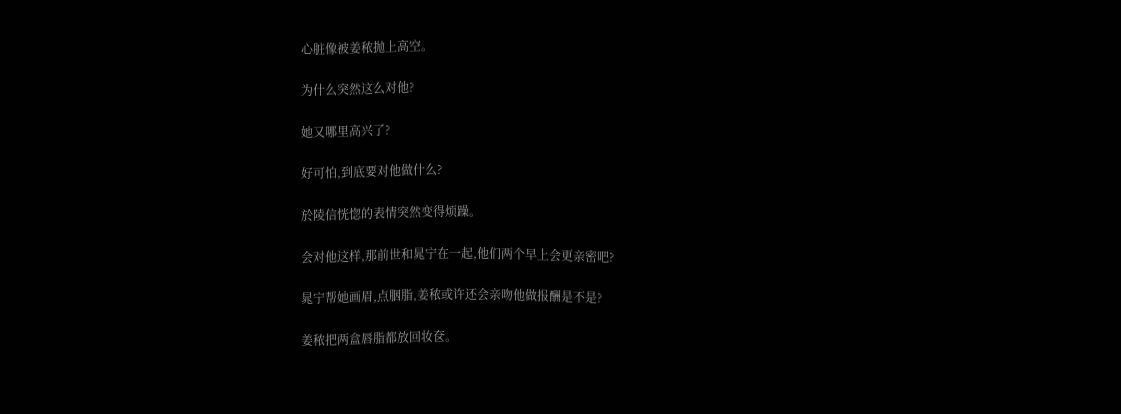心脏像被姜秾抛上高空。

为什么突然这么对他?

她又哪里高兴了?

好可怕,到底要对他做什么?

於陵信恍惚的表情突然变得烦躁。

会对他这样,那前世和晁宁在一起,他们两个早上会更亲密吧?

晁宁帮她画眉,点胭脂,姜秾或许还会亲吻他做报酬是不是?

姜秾把两盒唇脂都放回妆奁。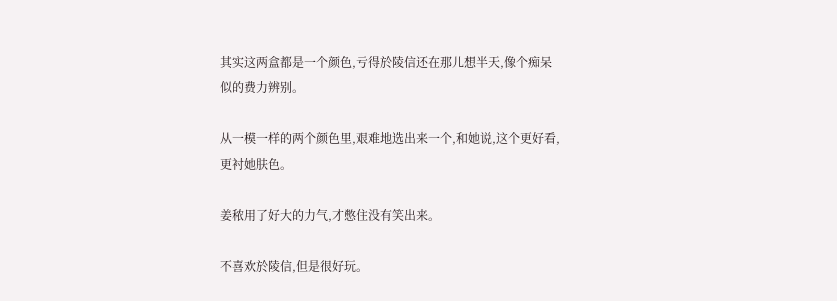其实这两盒都是一个颜色,亏得於陵信还在那儿想半天,像个痴呆似的费力辨别。

从一模一样的两个颜色里,艰难地选出来一个,和她说,这个更好看,更衬她肤色。

姜秾用了好大的力气,才憋住没有笑出来。

不喜欢於陵信,但是很好玩。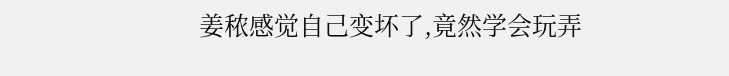姜秾感觉自己变坏了,竟然学会玩弄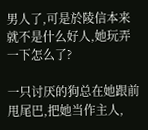男人了,可是於陵信本来就不是什么好人,她玩弄一下怎么了?

一只讨厌的狗总在她跟前甩尾巴,把她当作主人,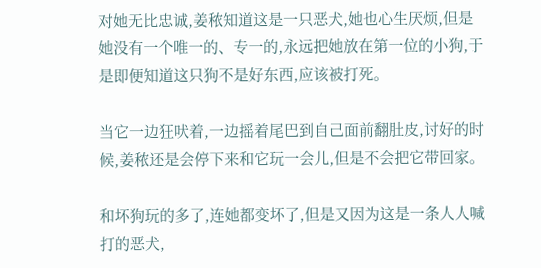对她无比忠诚,姜秾知道这是一只恶犬,她也心生厌烦,但是她没有一个唯一的、专一的,永远把她放在第一位的小狗,于是即便知道这只狗不是好东西,应该被打死。

当它一边狂吠着,一边摇着尾巴到自己面前翻肚皮,讨好的时候,姜秾还是会停下来和它玩一会儿,但是不会把它带回家。

和坏狗玩的多了,连她都变坏了,但是又因为这是一条人人喊打的恶犬,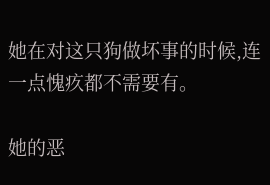她在对这只狗做坏事的时候,连一点愧疚都不需要有。

她的恶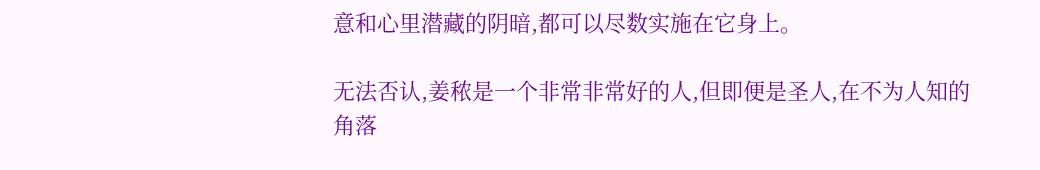意和心里潜藏的阴暗,都可以尽数实施在它身上。

无法否认,姜秾是一个非常非常好的人,但即便是圣人,在不为人知的角落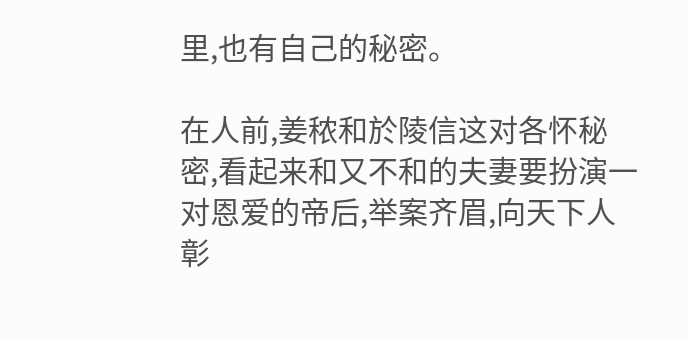里,也有自己的秘密。

在人前,姜秾和於陵信这对各怀秘密,看起来和又不和的夫妻要扮演一对恩爱的帝后,举案齐眉,向天下人彰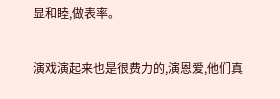显和睦,做表率。

演戏演起来也是很费力的,演恩爱,他们真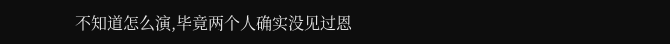不知道怎么演,毕竟两个人确实没见过恩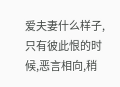爱夫妻什么样子,只有彼此恨的时候,恶言相向,稍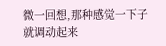微一回想,那种感觉一下子就调动起来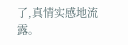了,真情实感地流露。